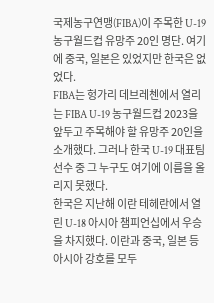국제농구연맹(FIBA)이 주목한 U-19 농구월드컵 유망주 20인 명단. 여기에 중국, 일본은 있었지만 한국은 없었다.
FIBA는 헝가리 데브레첸에서 열리는 FIBA U-19 농구월드컵 2023을 앞두고 주목해야 할 유망주 20인을 소개했다. 그러나 한국 U-19 대표팀 선수 중 그 누구도 여기에 이름을 올리지 못했다.
한국은 지난해 이란 테헤란에서 열린 U-18 아시아 챔피언십에서 우승을 차지했다. 이란과 중국, 일본 등 아시아 강호를 모두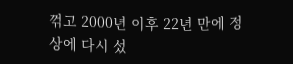꺾고 2000년 이후 22년 만에 정상에 다시 섰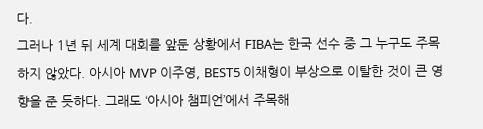다.
그러나 1년 뒤 세계 대회를 앞둔 상황에서 FIBA는 한국 선수 중 그 누구도 주목하지 않았다. 아시아 MVP 이주영, BEST5 이채형이 부상으로 이탈한 것이 큰 영향을 준 듯하다. 그래도 ‘아시아 챔피언’에서 주목해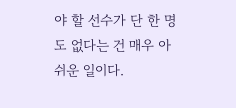야 할 선수가 단 한 명도 없다는 건 매우 아쉬운 일이다.